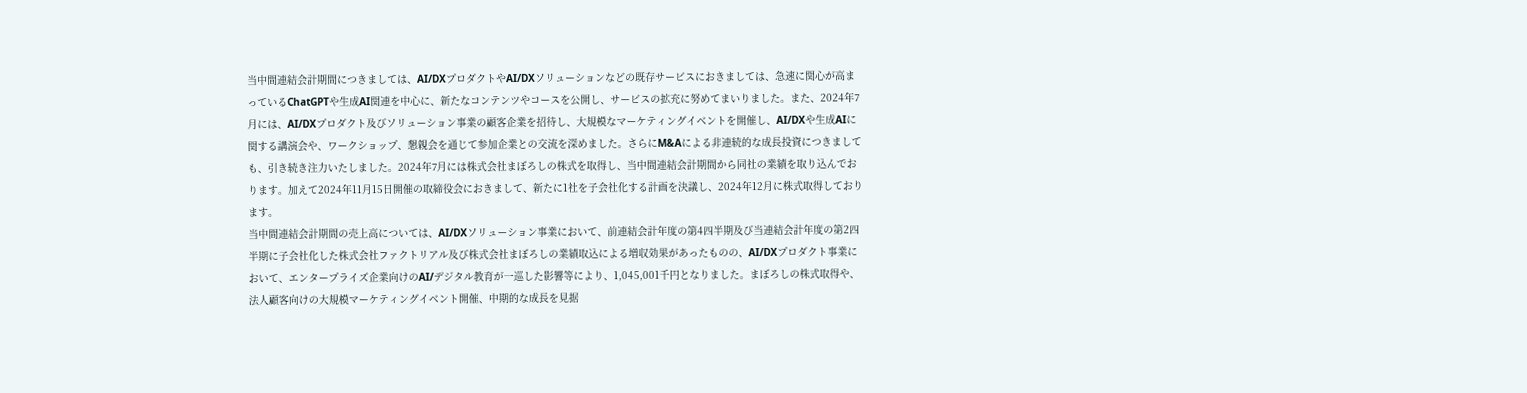当中間連結会計期間につきましては、AI/DXプロダクトやAI/DXソリューションなどの既存サービスにおきましては、急速に関心が高まっているChatGPTや生成AI関連を中心に、新たなコンテンツやコースを公開し、サービスの拡充に努めてまいりました。また、2024年7月には、AI/DXプロダクト及びソリューション事業の顧客企業を招待し、大規模なマーケティングイベントを開催し、AI/DXや生成AIに関する講演会や、ワークショップ、懇親会を通じて参加企業との交流を深めました。さらにM&Aによる非連続的な成長投資につきましても、引き続き注力いたしました。2024年7月には株式会社まぼろしの株式を取得し、当中間連結会計期間から同社の業績を取り込んでおります。加えて2024年11月15日開催の取締役会におきまして、新たに1社を子会社化する計画を決議し、2024年12月に株式取得しております。
当中間連結会計期間の売上高については、AI/DXソリューション事業において、前連結会計年度の第4四半期及び当連結会計年度の第2四半期に子会社化した株式会社ファクトリアル及び株式会社まぼろしの業績取込による増収効果があったものの、AI/DXプロダクト事業において、エンタープライズ企業向けのAI/デジタル教育が一巡した影響等により、1,045,001千円となりました。まぼろしの株式取得や、法人顧客向けの大規模マーケティングイベント開催、中期的な成長を見据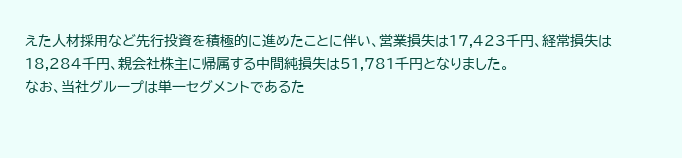えた人材採用など先行投資を積極的に進めたことに伴い、営業損失は17,423千円、経常損失は18,284千円、親会社株主に帰属する中間純損失は51,781千円となりました。
なお、当社グループは単一セグメントであるた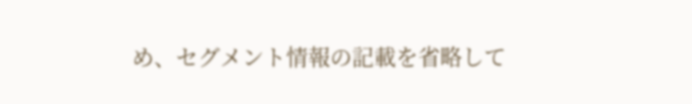め、セグメント情報の記載を省略して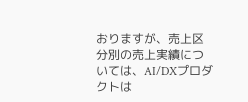おりますが、売上区分別の売上実績については、AI/DXプロダクトは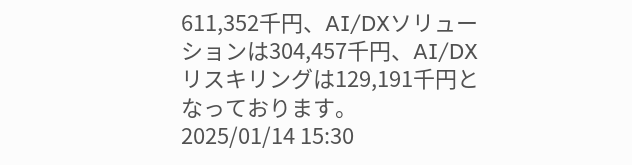611,352千円、AI/DXソリューションは304,457千円、AI/DXリスキリングは129,191千円となっております。
2025/01/14 15:30